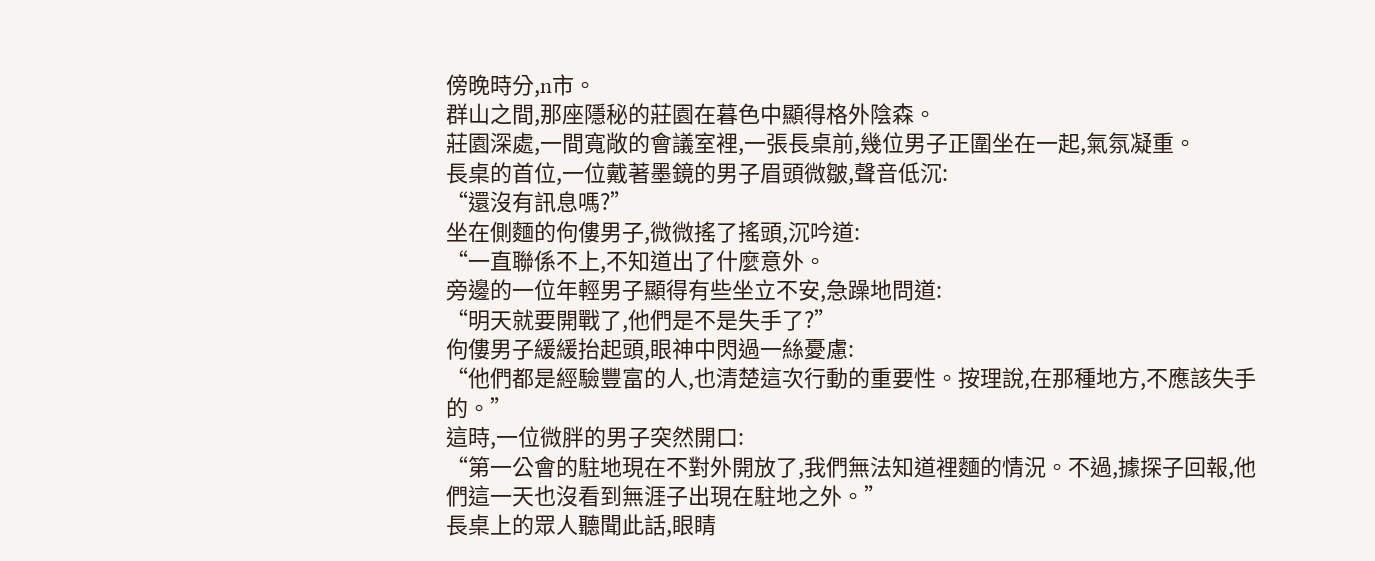傍晚時分,n市。
群山之間,那座隱秘的莊園在暮色中顯得格外陰森。
莊園深處,一間寬敞的會議室裡,一張長桌前,幾位男子正圍坐在一起,氣氛凝重。
長桌的首位,一位戴著墨鏡的男子眉頭微皺,聲音低沉:
“還沒有訊息嗎?”
坐在側麵的佝僂男子,微微搖了搖頭,沉吟道:
“一直聯係不上,不知道出了什麼意外。
旁邊的一位年輕男子顯得有些坐立不安,急躁地問道:
“明天就要開戰了,他們是不是失手了?”
佝僂男子緩緩抬起頭,眼神中閃過一絲憂慮:
“他們都是經驗豐富的人,也清楚這次行動的重要性。按理說,在那種地方,不應該失手的。”
這時,一位微胖的男子突然開口:
“第一公會的駐地現在不對外開放了,我們無法知道裡麵的情況。不過,據探子回報,他們這一天也沒看到無涯子出現在駐地之外。”
長桌上的眾人聽聞此話,眼睛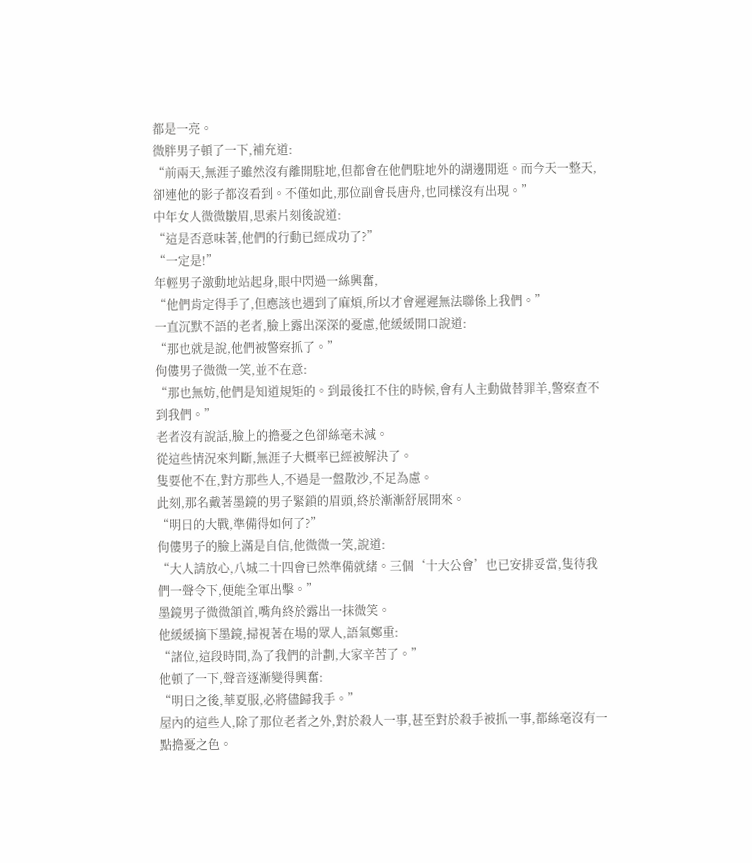都是一亮。
微胖男子頓了一下,補充道:
“前兩天,無涯子雖然沒有離開駐地,但都會在他們駐地外的湖邊閒逛。而今天一整天,卻連他的影子都沒看到。不僅如此,那位副會長唐舟,也同樣沒有出現。”
中年女人微微皺眉,思索片刻後說道:
“這是否意味著,他們的行動已經成功了?”
“一定是!”
年輕男子激動地站起身,眼中閃過一絲興奮,
“他們肯定得手了,但應該也遇到了麻煩,所以才會遲遲無法聯係上我們。”
一直沉默不語的老者,臉上露出深深的憂慮,他緩緩開口說道:
“那也就是說,他們被警察抓了。”
佝僂男子微微一笑,並不在意:
“那也無妨,他們是知道規矩的。到最後扛不住的時候,會有人主動做替罪羊,警察查不到我們。”
老者沒有說話,臉上的擔憂之色卻絲毫未減。
從這些情況來判斷,無涯子大概率已經被解決了。
隻要他不在,對方那些人,不過是一盤散沙,不足為慮。
此刻,那名戴著墨鏡的男子緊鎖的眉頭,終於漸漸舒展開來。
“明日的大戰,準備得如何了?”
佝僂男子的臉上滿是自信,他微微一笑,說道:
“大人請放心,八城二十四會已然準備就緒。三個‘十大公會’也已安排妥當,隻待我們一聲令下,便能全軍出擊。”
墨鏡男子微微頷首,嘴角終於露出一抹微笑。
他緩緩摘下墨鏡,掃視著在場的眾人,語氣鄭重:
“諸位,這段時間,為了我們的計劃,大家辛苦了。”
他頓了一下,聲音逐漸變得興奮:
“明日之後,華夏服,必將儘歸我手。”
屋內的這些人,除了那位老者之外,對於殺人一事,甚至對於殺手被抓一事,都絲毫沒有一點擔憂之色。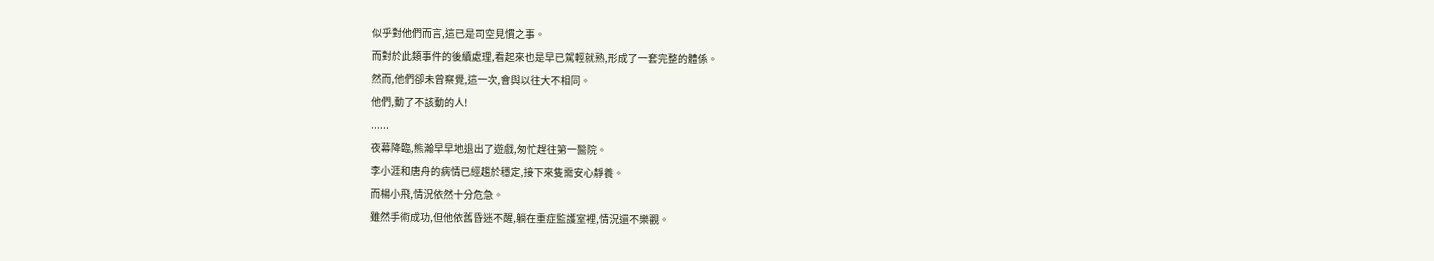似乎對他們而言,這已是司空見慣之事。
而對於此類事件的後續處理,看起來也是早已駕輕就熟,形成了一套完整的體係。
然而,他們卻未曾察覺,這一次,會與以往大不相同。
他們,動了不該動的人!
......
夜幕降臨,熊瀚早早地退出了遊戲,匆忙趕往第一醫院。
李小涯和唐舟的病情已經趨於穩定,接下來隻需安心靜養。
而楊小飛,情況依然十分危急。
雖然手術成功,但他依舊昏迷不醒,躺在重症監護室裡,情況還不樂觀。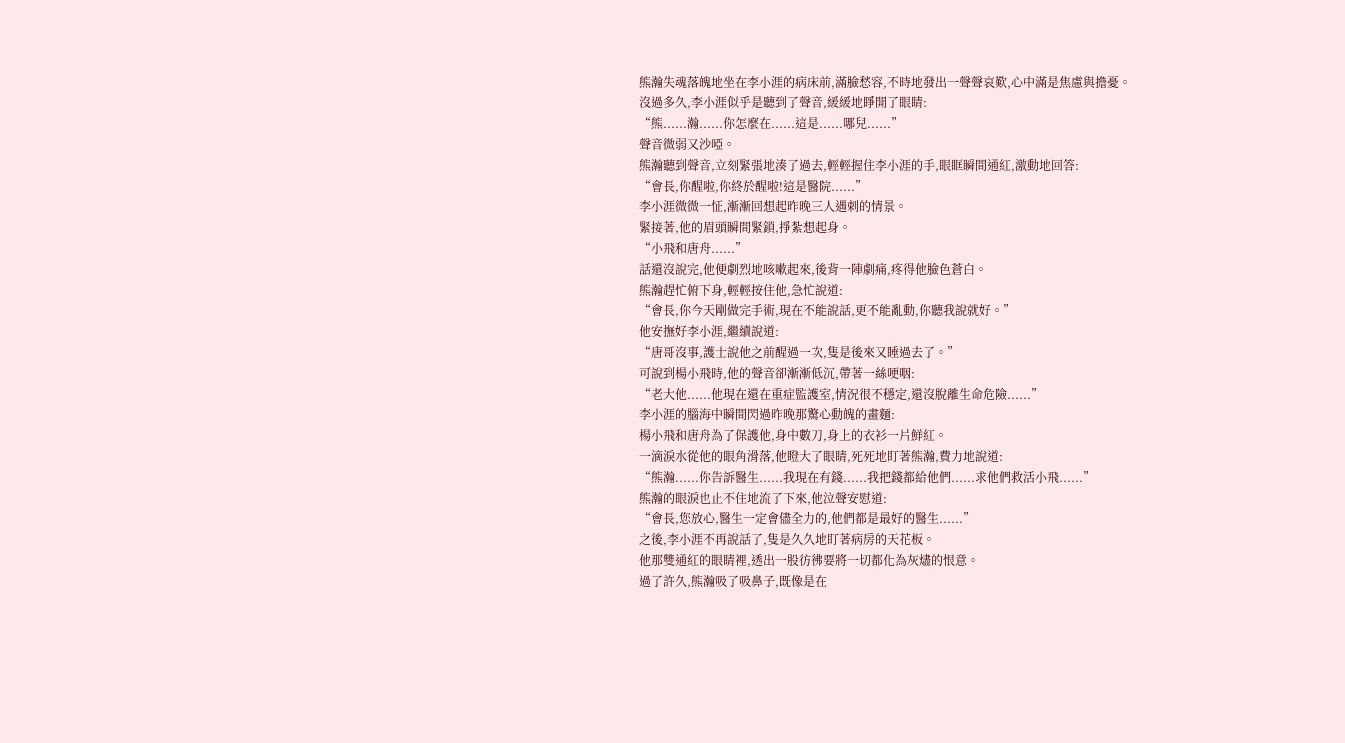熊瀚失魂落魄地坐在李小涯的病床前,滿臉愁容,不時地發出一聲聲哀歎,心中滿是焦慮與擔憂。
沒過多久,李小涯似乎是聽到了聲音,緩緩地睜開了眼睛:
“熊......瀚......你怎麼在......這是......哪兒......”
聲音微弱又沙啞。
熊瀚聽到聲音,立刻緊張地湊了過去,輕輕握住李小涯的手,眼眶瞬間通紅,激動地回答:
“會長,你醒啦,你終於醒啦!這是醫院......”
李小涯微微一怔,漸漸回想起昨晚三人遇刺的情景。
緊接著,他的眉頭瞬間緊鎖,掙紮想起身。
“小飛和唐舟......”
話還沒說完,他便劇烈地咳嗽起來,後背一陣劇痛,疼得他臉色蒼白。
熊瀚趕忙俯下身,輕輕按住他,急忙說道:
“會長,你今天剛做完手術,現在不能說話,更不能亂動,你聽我說就好。”
他安撫好李小涯,繼續說道:
“唐哥沒事,護士說他之前醒過一次,隻是後來又睡過去了。”
可說到楊小飛時,他的聲音卻漸漸低沉,帶著一絲哽咽:
“老大他......他現在還在重症監護室,情況很不穩定,還沒脫離生命危險......”
李小涯的腦海中瞬間閃過昨晚那驚心動魄的畫麵:
楊小飛和唐舟為了保護他,身中數刀,身上的衣衫一片鮮紅。
一滴淚水從他的眼角滑落,他瞪大了眼睛,死死地盯著熊瀚,費力地說道:
“熊瀚......你告訴醫生......我現在有錢......我把錢都給他們......求他們救活小飛......”
熊瀚的眼淚也止不住地流了下來,他泣聲安慰道:
“會長,您放心,醫生一定會儘全力的,他們都是最好的醫生......”
之後,李小涯不再說話了,隻是久久地盯著病房的天花板。
他那雙通紅的眼睛裡,透出一股彷彿要將一切都化為灰燼的恨意。
過了許久,熊瀚吸了吸鼻子,既像是在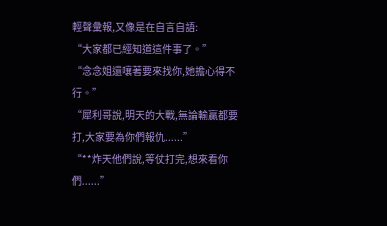輕聲彙報,又像是在自言自語:
“大家都已經知道這件事了。”
“念念姐還嚷著要來找你,她擔心得不行。”
“犀利哥說,明天的大戰,無論輸贏都要打,大家要為你們報仇......”
“**炸天他們說,等仗打完,想來看你們......”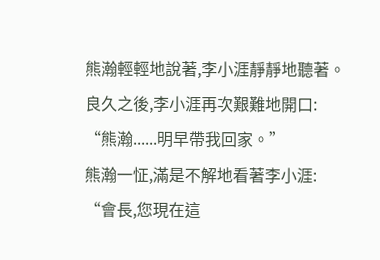熊瀚輕輕地說著,李小涯靜靜地聽著。
良久之後,李小涯再次艱難地開口:
“熊瀚......明早帶我回家。”
熊瀚一怔,滿是不解地看著李小涯:
“會長,您現在這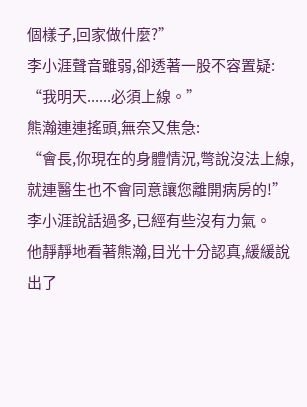個樣子,回家做什麼?”
李小涯聲音雖弱,卻透著一股不容置疑:
“我明天......必須上線。”
熊瀚連連搖頭,無奈又焦急:
“會長,你現在的身體情況,彆說沒法上線,就連醫生也不會同意讓您離開病房的!”
李小涯說話過多,已經有些沒有力氣。
他靜靜地看著熊瀚,目光十分認真,緩緩說出了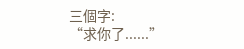三個字:
“求你了......”